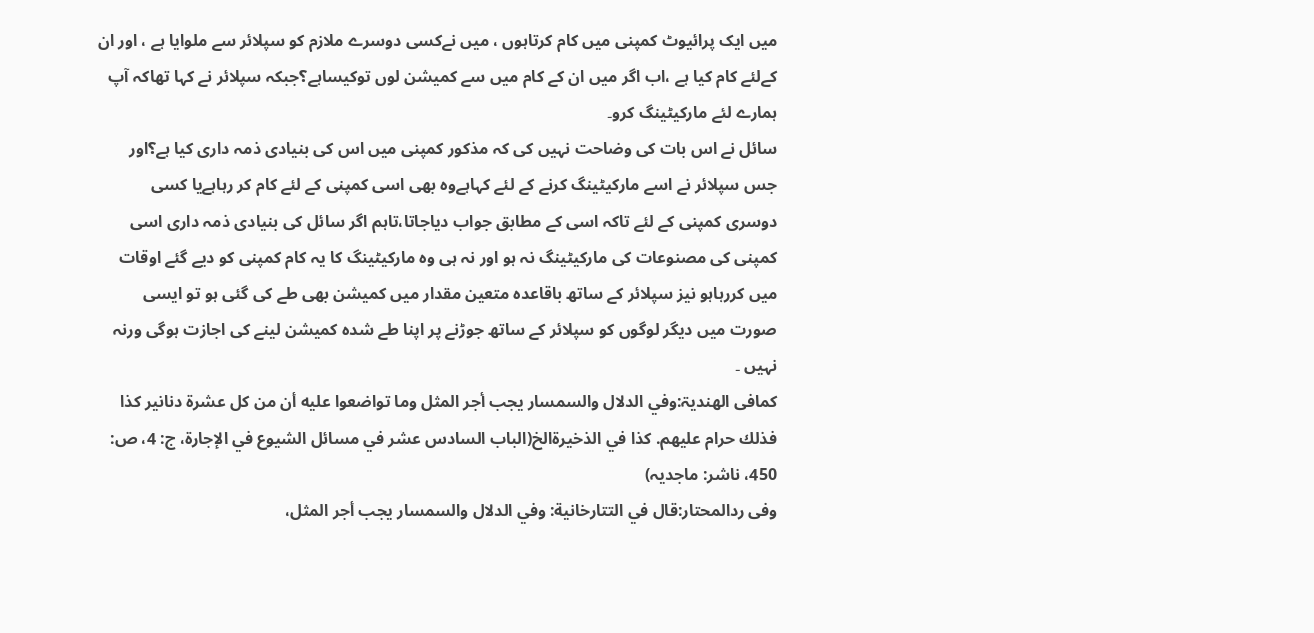میں ایک پرائیوٹ کمپنی میں کام کرتاہوں ، میں نےکسی دوسرے ملازم کو سپلائر سے ملوایا ہے ، اور ان کےلئے کام کیا ہے ،اب اگر میں ان کے کام میں سے کمیشن لوں توکیساہے؟جبکہ سپلائر نے کہا تھاکہ آپ ہمارے لئے مارکیٹینگ کرو۔
سائل نے اس بات کی وضاحت نہیں کی کہ مذکور کمپنی میں اس کی بنیادی ذمہ داری کیا ہے؟اور جس سپلائر نے اسے مارکیٹینگ کرنے کے لئے کہاہےوہ بھی اسی کمپنی کے لئے کام کر رہاہےیا کسی دوسری کمپنی کے لئے تاکہ اسی کے مطابق جواب دیاجاتا،تاہم اگر سائل کی بنیادی ذمہ داری اسی کمپنی کی مصنوعات کی مارکیٹینگ نہ ہو اور نہ ہی وہ مارکیٹینگ کا یہ کام کمپنی کو دیے گئے اوقات میں کررہاہو نیز سپلائر کے ساتھ باقاعدہ متعین مقدار میں کمیشن بھی طے کی گئی ہو تو ایسی صورت میں دیگر لوگوں کو سپلائر کے ساتھ جوڑنے پر اپنا طے شدہ کمیشن لینے کی اجازت ہوگی ورنہ نہیں ۔
کمافی الھندیۃ:وفي الدلال والسمسار يجب أجر المثل وما تواضعوا عليه أن من كل عشرة دنانير كذا فذلك حرام عليهم. كذا في الذخيرةالخ(الباب السادس عشر في مسائل الشيوع في الإجارة، ج: 4، ص: 450، ناشر: ماجدیہ)
وفی ردالمحتار:قال في التتارخانية: وفي الدلال والسمسار يجب أجر المثل،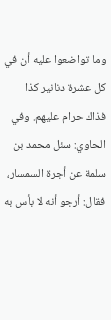وما تواضعوا عليه أن في كل عشرة دنانير كذا فذاك حرام عليهم. وفي الحاوي: سئل محمد بن سلمة عن أجرة السمسار، فقال: أرجو أنه لا بأس به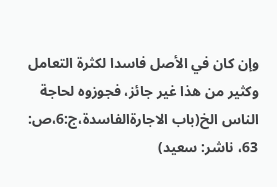وإن كان في الأصل فاسدا لكثرة التعامل وكثير من هذا غير جائز، فجوزوه لحاجة الناس الخ(باب الاجارۃالفاسدۃ،ج:6،ص: 63، ناشر: سعید)